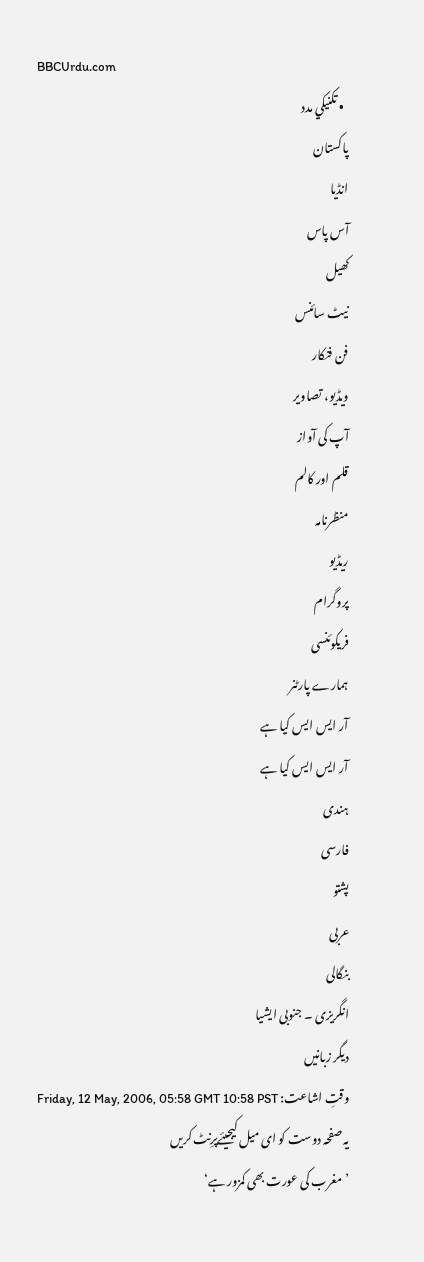BBCUrdu.com
  • تکنيکي مدد
پاکستان
انڈیا
آس پاس
کھیل
نیٹ سائنس
فن فنکار
ویڈیو، تصاویر
آپ کی آواز
قلم اور کالم
منظرنامہ
ریڈیو
پروگرام
فریکوئنسی
ہمارے پارٹنر
آر ایس ایس کیا ہے
آر ایس ایس کیا ہے
ہندی
فارسی
پشتو
عربی
بنگالی
انگریزی ۔ جنوبی ایشیا
دیگر زبانیں
وقتِ اشاعت: Friday, 12 May, 2006, 05:58 GMT 10:58 PST
یہ صفحہ دوست کو ای میل کیجیئےپرِنٹ کریں
’مغرب کی عورت بھی کمزور ہے‘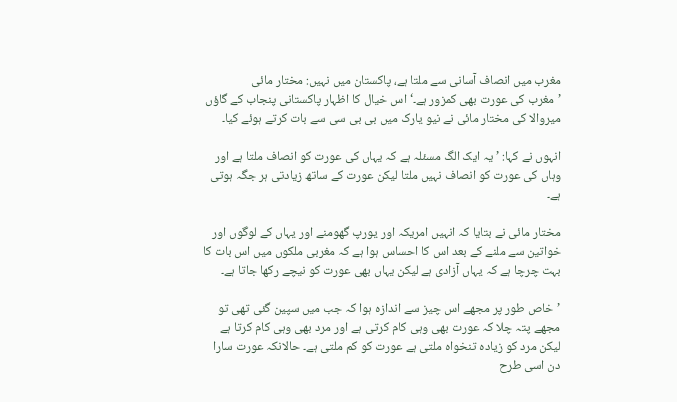مغرب میں انصاف آسانی سے ملتا ہے، پاکستان میں نہیں: مختار مائی
’مغرب کی عورت بھی کمزور ہے۔‘ اس خیال کا اظہار پاکستانی پنجاب کے گاؤں میروالا کی مختار مائی نے نیو یارک میں بی بی سی سے بات کرتے ہوئے کیا۔

انہوں نے کہا: ’یہ ایک الگ مسئلہ ہے کہ یہاں کی عورت کو انصاف ملتا ہے اور وہاں کی عورت کو انصاف نہیں ملتا لیکن عورت کے ساتھ زیادتی ہر جگہ ہوتی ہے۔

مختار مائی نے بتایا کہ انہیں امریکہ اور یورپ گھومنے اور یہاں کے لوگوں اور خواتین سے ملنے کے بعد اس کا احساس ہوا ہے کہ مغربی ملکوں میں اس بات کا بہت چرچا ہے کہ یہاں آزادی ہے لیکن یہاں بھی عورت کو نیچے رکھا جاتا ہے۔

’خاص طور پر مجھے اس چیز سے اندازہ ہوا کہ جب میں سپین گئی تھی تو مجھے پتہ چلا کہ عورت بھی وہی کام کرتی ہے اور مرد بھی وہی کام کرتا ہے لیکن مرد کو زیادہ تنخواہ ملتی ہے عورت کو کم ملتی ہے۔ حالانکہ عورت سارا دن اسی طرح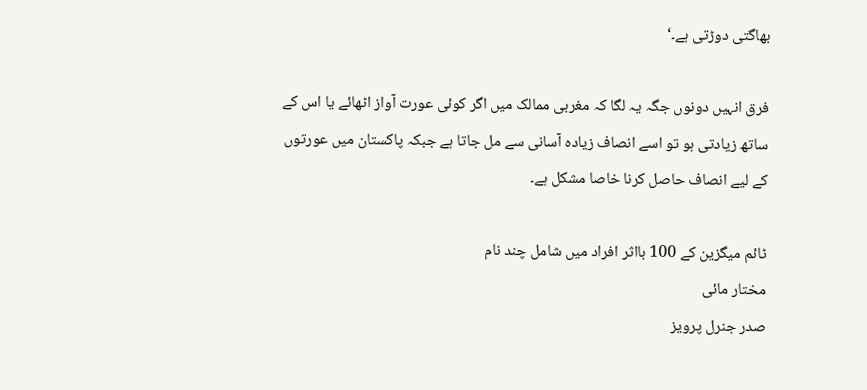بھاگتی دوڑتی ہے۔‘

فرق انہیں دونوں جگہ یہ لگا کہ مغربی ممالک میں اگر کوئی عورت آواز اٹھائے یا اس کے ساتھ زیادتی ہو تو اسے انصاف زیادہ آسانی سے مل جاتا ہے جبکہ پاکستان میں عورتوں کے لیے انصاف حاصل کرنا خاصا مشکل ہے۔

ٹائم میگزین کے 100 بااثر افراد میں شامل چند نام
مختار مائی
صدر جنرل پرویز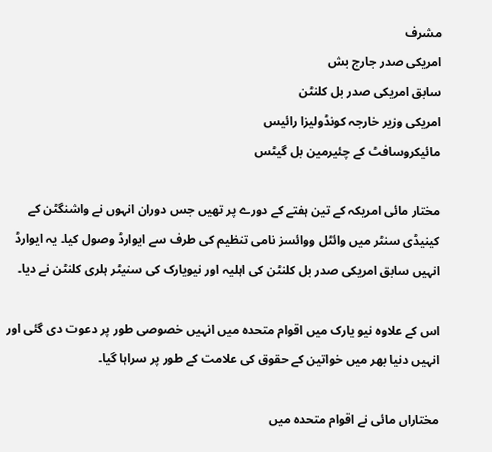مشرف
امریکی صدر جارج بش
سابق امریکی صدر بل کلنٹن
امریکی وزیر خارجہ کونڈولیزا رائیس
مائیکروسافٹ کے چئیرمین بل گیٹس

مختار مائی امریکہ کے تین ہفتے کے دورے پر تھیں جس دوران انہوں نے واشنگٹن کے کینیڈی سنٹر میں وائٹل ووائسز نامی تنظیم کی طرف سے ایوارڈ وصول کیا۔ یہ ایوارڈ انہیں سابق امریکی صدر بل کلنٹن کی اہلیہ اور نیویارک کی سنیٹر ہلری کلنٹن نے دیا۔

اس کے علاوہ نیو یارک میں اقوام متحدہ میں انہیں خصوصی طور پر دعوت دی گئی اور انہیں دنیا بھر میں خواتین کے حقوق کی علامت کے طور پر سراہا گیا۔

مختاراں مائی نے اقوام متحدہ میں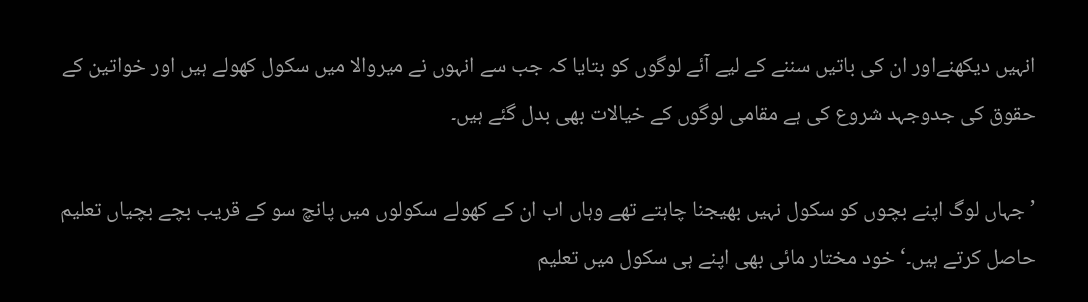انہیں دیکھنےاور ان کی باتیں سننے کے لیے آئے لوگوں کو بتایا کہ جب سے انہوں نے میروالا میں سکول کھولے ہیں اور خواتین کے حقوق کی جدوجہد شروع کی ہے مقامی لوگوں کے خیالات بھی بدل گئے ہیں۔

’جہاں لوگ اپنے بچوں کو سکول نہیں بھیجنا چاہتے تھے وہاں اب ان کے کھولے سکولوں میں پانچ سو کے قریب بچے بچیاں تعلیم حاصل کرتے ہیں۔‘ خود مختار مائی بھی اپنے ہی سکول میں تعلیم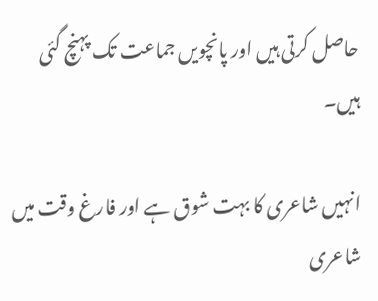حاصل کرتی ہیں اور پانچویں جماعت تک پہنچ گئی ہیں۔

انہیں شاعری کا بہت شوق ہے اور فارغ وقت میں شاعری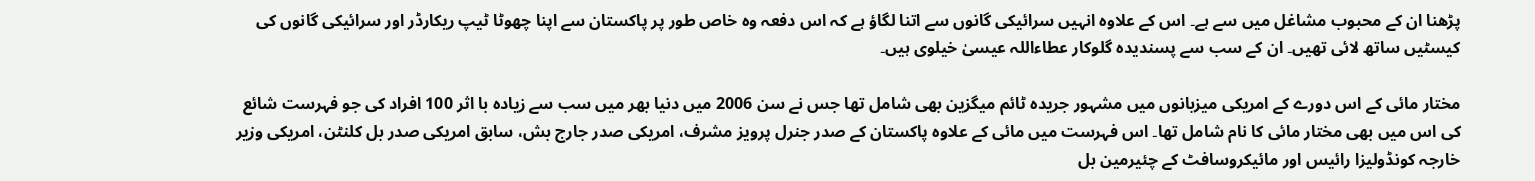پڑھنا ان کے محبوب مشاغل میں سے ہے۔ اس کے علاوہ انہیں سرائیکی گانوں سے اتنا لگاؤ ہے کہ اس دفعہ وہ خاص طور پر پاکستان سے اپنا چھوٹا ٹیپ ریکارڈر اور سرائیکی گانوں کی کیسٹیں ساتھ لائی تھیں۔ ان کے سب سے پسندیدہ گلوکار عطاءاللہ عیسیٰ خیلوی ہیں۔

مختار مائی کے اس دورے کے امریکی میزبانوں میں مشہور جریدہ ٹائم میگزین بھی شامل تھا جس نے سن 2006 میں دنیا بھر میں سب سے زیادہ با اثر 100 افراد کی جو فہرست شائع کی اس میں بھی مختار مائی کا نام شامل تھا۔ اس فہرست میں مائی کے علاوہ پاکستان کے صدر جنرل پرویز مشرف، امریکی صدر جارج بش، سابق امریکی صدر بل کلنٹن، امریکی وزیر خارجہ کونڈولیزا رائیس اور مائیکروسافٹ کے چئیرمین بل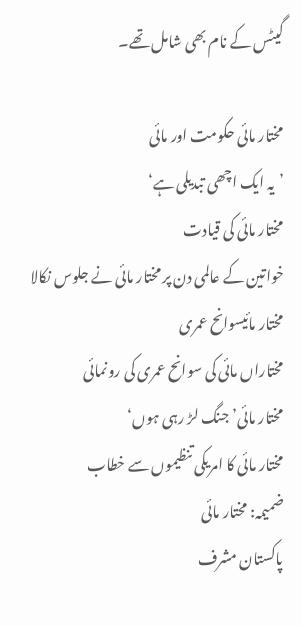گیٹس کے نام بھی شامل تھے۔

مختار مائی حکومت اور مائی
’یہ ایک اچھی تبدیلی ہے‘
مختار مائی کی قیادت
خواتین کے عالمی دن پر مختار مائی نے جلوس نکالا
مختار مائیسوانح عمری
مختاراں مائی کی سوانح عمری کی رونمائی
مختار مائی’جنگ لڑ رہی ہوں‘
مختار مائی کا امریکی تنظیموں سے خطاب
ضمیمہ: مختار مائی
پاکستان مشرف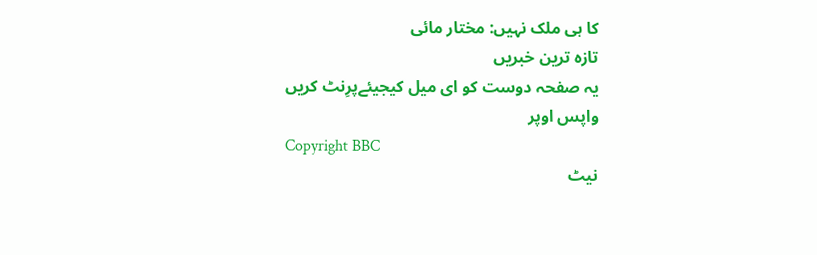کا ہی ملک نہیں: مختار مائی
تازہ ترین خبریں
یہ صفحہ دوست کو ای میل کیجیئےپرِنٹ کریں
واپس اوپر
Copyright BBC
نیٹ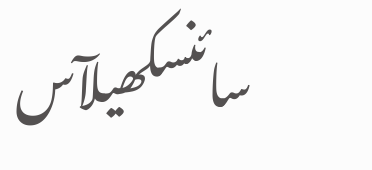سائنسکھیلآس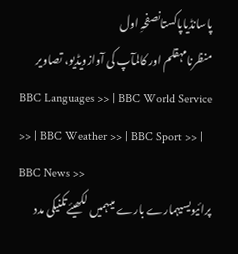پاسانڈیاپاکستانصفحہِ اول
منظرنامہقلم اور کالمآپ کی آوازویڈیو، تصاویر
BBC Languages >> | BBC World Service >> | BBC Weather >> | BBC Sport >> | BBC News >>
پرائیویسیہمارے بارے میںہمیں لکھیئےتکنیکی مدد